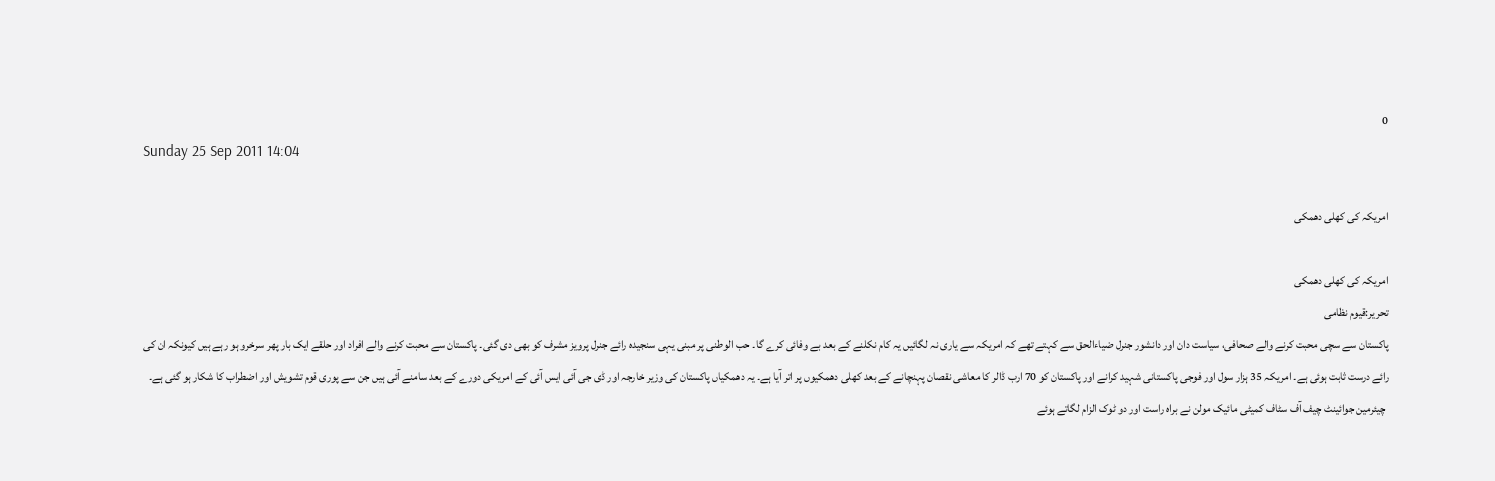0
Sunday 25 Sep 2011 14:04

امریکہ کی کھلی دھمکی

امریکہ کی کھلی دھمکی
تحریر:قیوم نظامی
پاکستان سے سچی محبت کرنے والے صحافی، سیاست دان اور دانشور جنرل ضیاءالحق سے کہتے تھے کہ امریکہ سے یاری نہ لگائیں یہ کام نکلنے کے بعد بے وفائی کرے گا۔ حب الوطنی پر مبنی یہی سنجیدہ رائے جنرل پرویز مشرف کو بھی دی گئی۔ پاکستان سے محبت کرنے والے افراد اور حلقے ایک بار پھر سرخرو ہو رہے ہیں کیونکہ ان کی رائے درست ثابت ہوئی ہے۔ امریکہ 35 ہزار سول اور فوجی پاکستانی شہید کرانے اور پاکستان کو 70 ارب ڈالر کا معاشی نقصان پہنچانے کے بعد کھلی دھمکیوں پر اتر آیا ہے۔ یہ دھمکیاں پاکستان کی وزیر خارجہ اور ڈی جی آئی ایس آئی کے امریکی دورے کے بعد سامنے آئی ہیں جن سے پوری قوم تشویش اور اضطراب کا شکار ہو گئی ہے۔
 چیئرمین جوائینٹ چیف آف سٹاف کمیٹی مائیک مولن نے براہ راست اور دو ٹوک الزام لگاتے ہوئے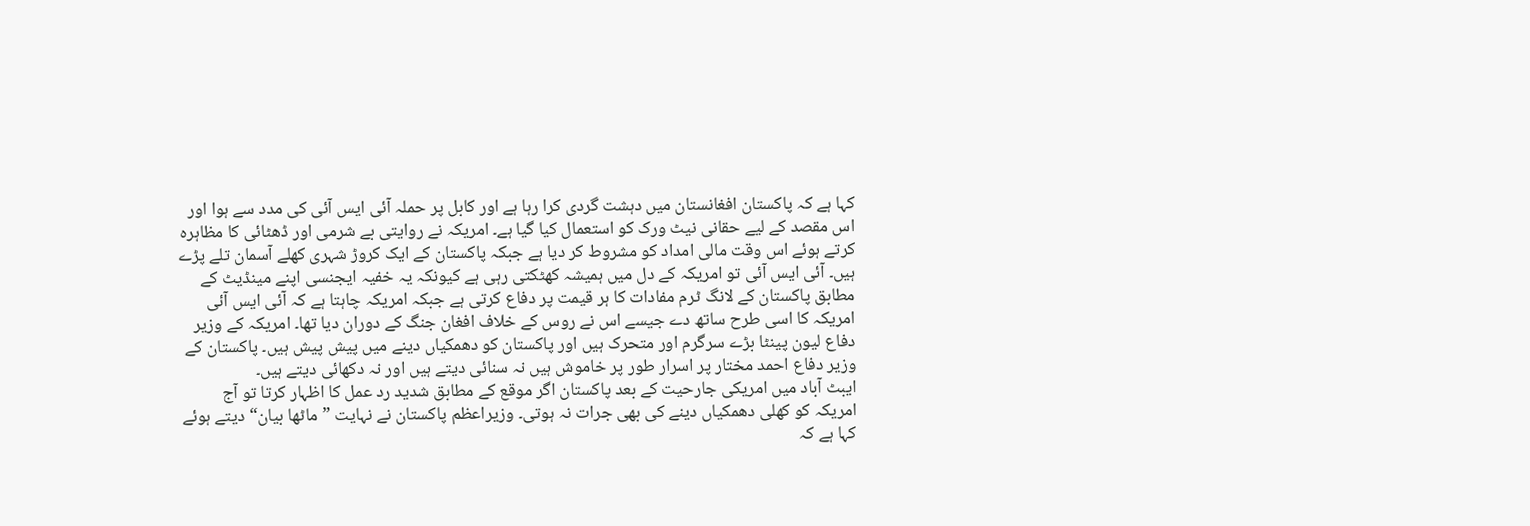کہا ہے کہ پاکستان افغانستان میں دہشت گردی کرا رہا ہے اور کابل پر حملہ آئی ایس آئی کی مدد سے ہوا اور اس مقصد کے لیے حقانی نیٹ ورک کو استعمال کیا گیا ہے۔ امریکہ نے روایتی بے شرمی اور ڈھٹائی کا مظاہرہ کرتے ہوئے اس وقت مالی امداد کو مشروط کر دیا ہے جبکہ پاکستان کے ایک کروڑ شہری کھلے آسمان تلے پڑے ہیں۔ آئی ایس آئی تو امریکہ کے دل میں ہمیشہ کھٹکتی رہی ہے کیونکہ یہ خفیہ ایجنسی اپنے مینڈیٹ کے مطابق پاکستان کے لانگ ٹرم مفادات کا ہر قیمت پر دفاع کرتی ہے جبکہ امریکہ چاہتا ہے کہ آئی ایس آئی امریکہ کا اسی طرح ساتھ دے جیسے اس نے روس کے خلاف افغان جنگ کے دوران دیا تھا۔ امریکہ کے وزیر دفاع لیون پینٹا بڑے سرگرم اور متحرک ہیں اور پاکستان کو دھمکیاں دینے میں پیش پیش ہیں۔ پاکستان کے وزیر دفاع احمد مختار پر اسرار طور پر خاموش ہیں نہ سنائی دیتے ہیں اور نہ دکھائی دیتے ہیں۔
ایبٹ آباد میں امریکی جارحیت کے بعد پاکستان اگر موقع کے مطابق شدید رد عمل کا اظہار کرتا تو آج امریکہ کو کھلی دھمکیاں دینے کی بھی جرات نہ ہوتی۔ وزیراعظم پاکستان نے نہایت ”ماٹھا بیان“ دیتے ہوئے کہا ہے کہ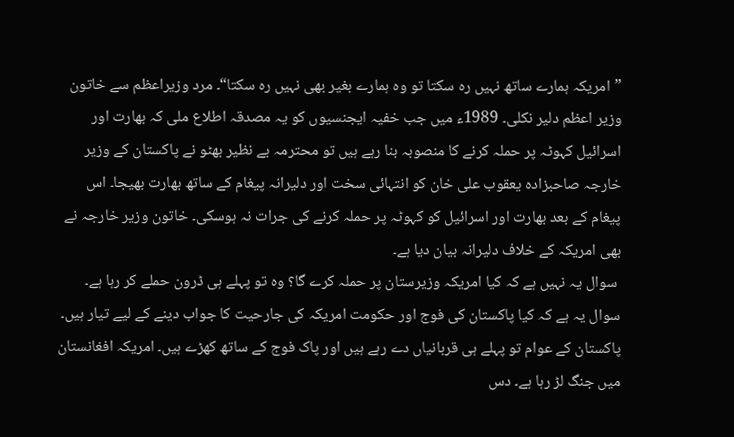”امریکہ ہمارے ساتھ نہیں رہ سکتا تو وہ ہمارے بغیر بھی نہیں رہ سکتا“۔ مرد وزیراعظم سے خاتون وزیر اعظم دلیر نکلی۔ 1989ء میں جب خفیہ ایجنسیوں کو یہ مصدقہ اطلاع ملی کہ بھارت اور اسرائیل کہوٹہ پر حملہ کرنے کا منصوبہ بنا رہے ہیں تو محترمہ بے نظیر بھٹو نے پاکستان کے وزیر خارجہ صاحبزادہ یعقوب علی خان کو انتہائی سخت اور دلیرانہ پیغام کے ساتھ بھارت بھیجا۔ اس پیغام کے بعد بھارت اور اسرائیل کو کہوٹہ پر حملہ کرنے کی جرات نہ ہوسکی۔ خاتون وزیر خارجہ نے بھی امریکہ کے خلاف دلیرانہ بیان دیا ہے۔
 سوال یہ نہیں ہے کہ کیا امریکہ وزیرستان پر حملہ کرے گا؟ وہ تو پہلے ہی ڈرون حملے کر رہا ہے۔ سوال یہ ہے کہ کیا پاکستان کی فوج اور حکومت امریکہ کی جارحیت کا جواب دینے کے لیے تیار ہیں۔ پاکستان کے عوام تو پہلے ہی قربانیاں دے رہے ہیں اور پاک فوج کے ساتھ کھڑے ہیں۔ امریکہ افغانستان میں جنگ لڑ رہا ہے۔ دس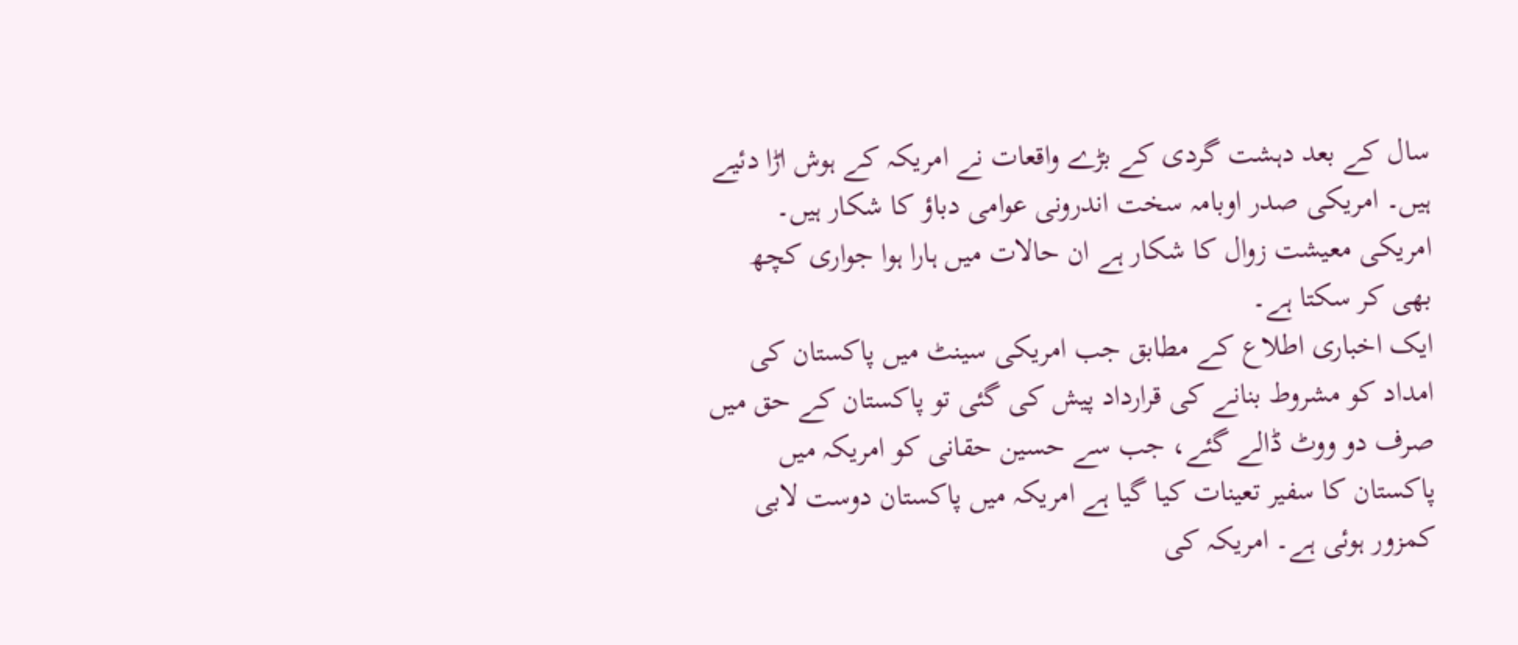سال کے بعد دہشت گردی کے بڑے واقعات نے امریکہ کے ہوش اڑا دئیے ہیں۔ امریکی صدر اوبامہ سخت اندرونی عوامی دباؤ کا شکار ہیں۔ امریکی معیشت زوال کا شکار ہے ان حالات میں ہارا ہوا جواری کچھ بھی کر سکتا ہے۔
ایک اخباری اطلاع کے مطابق جب امریکی سینٹ میں پاکستان کی امداد کو مشروط بنانے کی قرارداد پیش کی گئی تو پاکستان کے حق میں صرف دو ووٹ ڈالے گئے، جب سے حسین حقانی کو امریکہ میں پاکستان کا سفیر تعینات کیا گیا ہے امریکہ میں پاکستان دوست لابی کمزور ہوئی ہے۔ امریکہ کی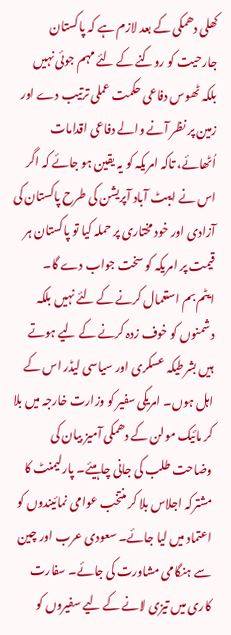کھلی دھمکی کے بعد لازم ہے کہ پاکستان جارحیت کو روکنے کے لئے مہم جوئی نہیں بلکہ ٹھوس دفاعی حکمت عملی ترتیب دے اور زمین پر نظر آنے والے دفاعی اقدامات اُٹھائے، تاکہ امریکہ کو یہ یقین ہو جائے کہ اگر اس نے ایبٹ آباد آپریشن کی طرح پاکستان کی آزادی اور خود مختاری پر حملہ کیا تو پاکستان ہر قیمت پر امریکہ کو سخت جواب دے گا۔
ایٹم بم استعمال کرنے کے لئے نہیں بلکہ دشمنوں کو خوف زدہ کرنے کے لیے ہوتے ہیں بشرطیکہ عسکری اور سیاسی لیڈر اس کے اہل ہوں۔ امریکی سفیر کو وزارت خارجہ میں بلا کر مائیک مولن کے دھمکی آمیز بیان کی وضاحت طلب کی جانی چاہیئے۔ پارلیمنٹ کا مشترکہ اجلاس بلا کر منتخب عوامی نمائیندوں کو اعتماد میں لیا جائے۔ سعودی عرب اور چین سے ہنگامی مشاورت کی جائے۔ سفارت کاری میں تیزی لانے کے لیے سفیروں کو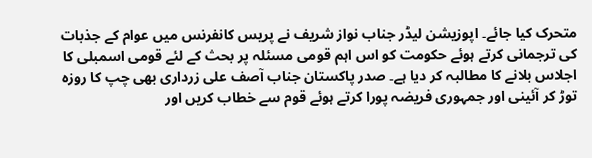متحرک کیا جائے۔ اپوزیشن لیڈر جناب نواز شریف نے پریس کانفرنس میں عوام کے جذبات کی ترجمانی کرتے ہوئے حکومت کو اس اہم قومی مسئلہ پر بحث کے لئے قومی اسمبلی کا اجلاس بلانے کا مطالبہ کر دیا ہے۔ صدر پاکستان جناب آصف علی زرداری بھی چپ کا روزہ توڑ کر آئینی اور جمہوری فریضہ پورا کرتے ہوئے قوم سے خطاب کریں اور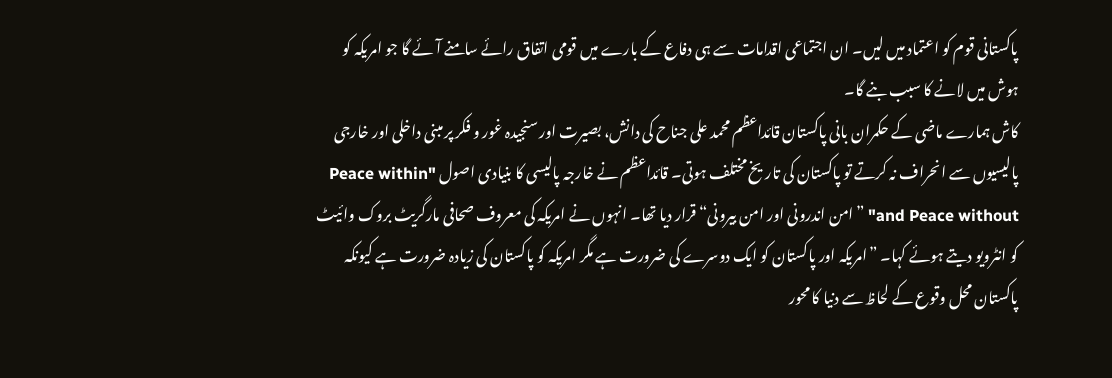پاکستانی قوم کو اعتماد میں لیں۔ ان اجتماعی اقدامات سے ہی دفاع کے بارے میں قومی اتفاق رائے سامنے آئے گا جو امریکہ کو ہوش میں لانے کا سبب بنے گا۔
کاش ہمارے ماضی کے حکمران بانی پاکستان قائداعظم محمد علی جناح کی دانش، بصیرت اور سنجیدہ غور و فکر پر مبنی داخلی اور خارجی پالیسیوں سے انحراف نہ کرتے تو پاکستان کی تاریخ مختلف ہوتی۔ قائداعظم نے خارجہ پالیسی کا بنیادی اصول "Peace within and Peace without" ”امن اندرونی اور امن بیرونی“ قرار دیا تھا۔ انہوں نے امریکہ کی معروف صحافی مارگریٹ بروک وائیٹ کو انٹرویو دیتے ہوئے کہا۔ ”امریکہ اور پاکستان کو ایک دوسرے کی ضرورت ہے مگر امریکہ کو پاکستان کی زیادہ ضرورت ہے کیونکہ پاکستان محل وقوع کے لحاظ سے دنیا کا محور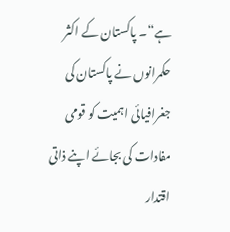ہے“۔ پاکستان کے اکثر حکمرانوں نے پاکستان کی جغرافیائی اہمیت کو قومی مفادات کی بجائے اپنے ذاتی اقتدار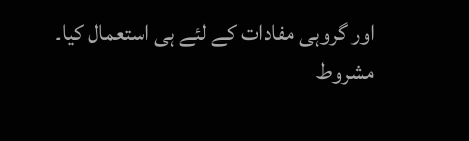اور گروہی مفادات کے لئے ہی استعمال کیا۔ مشروط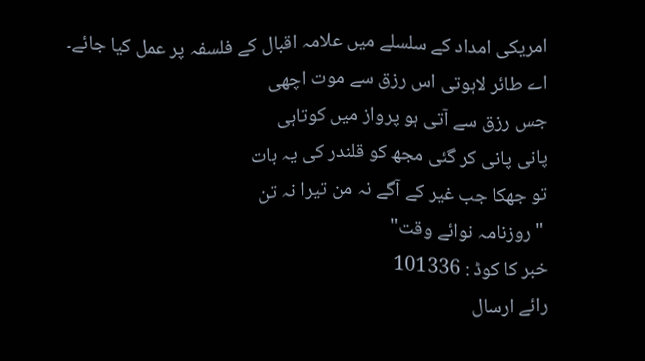امریکی امداد کے سلسلے میں علامہ اقبال کے فلسفہ پر عمل کیا جائے۔
اے طائر لاہوتی اس رزق سے موت اچھی
جس رزق سے آتی ہو پرواز میں کوتاہی
پانی پانی کر گئی مجھ کو قلندر کی یہ بات
تو جھکا جب غیر کے آگے نہ من تیرا نہ تن
 "روزنامہ نوائے وقت"
خبر کا کوڈ : 101336
رائے ارسال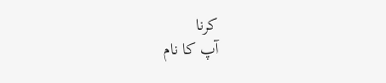کرنا
آپ کا نام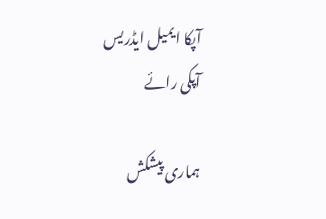آپکا ایمیل ایڈریس
آپکی رائے

ہماری پیشکش